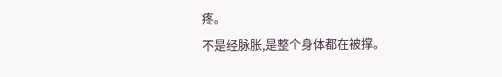疼。
不是经脉胀,是整个身体都在被撑。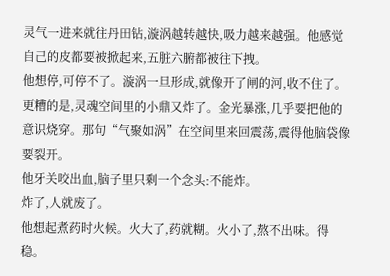灵气一进来就往丹田钻,漩涡越转越快,吸力越来越强。他感觉自己的皮都要被掀起来,五脏六腑都被往下拽。
他想停,可停不了。漩涡一旦形成,就像开了闸的河,收不住了。
更糟的是,灵魂空间里的小鼎又炸了。金光暴涨,几乎要把他的意识烧穿。那句“气聚如涡”在空间里来回震荡,震得他脑袋像要裂开。
他牙关咬出血,脑子里只剩一个念头:不能炸。
炸了,人就废了。
他想起煮药时火候。火大了,药就糊。火小了,熬不出味。得稳。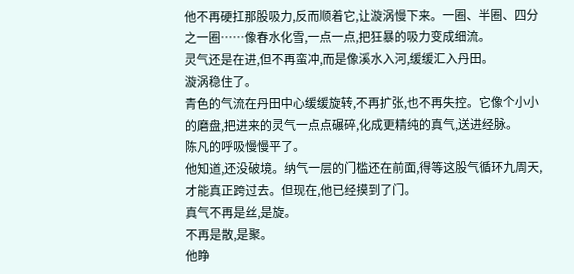他不再硬扛那股吸力,反而顺着它,让漩涡慢下来。一圈、半圈、四分之一圈……像春水化雪,一点一点,把狂暴的吸力变成细流。
灵气还是在进,但不再蛮冲,而是像溪水入河,缓缓汇入丹田。
漩涡稳住了。
青色的气流在丹田中心缓缓旋转,不再扩张,也不再失控。它像个小小的磨盘,把进来的灵气一点点碾碎,化成更精纯的真气,送进经脉。
陈凡的呼吸慢慢平了。
他知道,还没破境。纳气一层的门槛还在前面,得等这股气循环九周天,才能真正跨过去。但现在,他已经摸到了门。
真气不再是丝,是旋。
不再是散,是聚。
他睁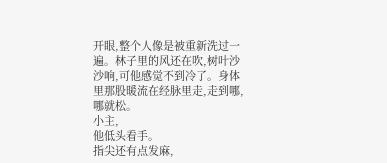开眼,整个人像是被重新洗过一遍。林子里的风还在吹,树叶沙沙响,可他感觉不到冷了。身体里那股暖流在经脉里走,走到哪,哪就松。
小主,
他低头看手。
指尖还有点发麻,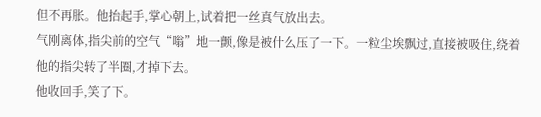但不再胀。他抬起手,掌心朝上,试着把一丝真气放出去。
气刚离体,指尖前的空气“嗡”地一颤,像是被什么压了一下。一粒尘埃飘过,直接被吸住,绕着他的指尖转了半圈,才掉下去。
他收回手,笑了下。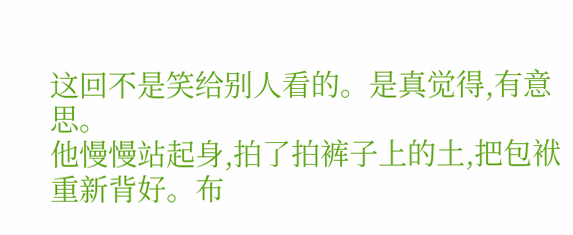这回不是笑给别人看的。是真觉得,有意思。
他慢慢站起身,拍了拍裤子上的土,把包袱重新背好。布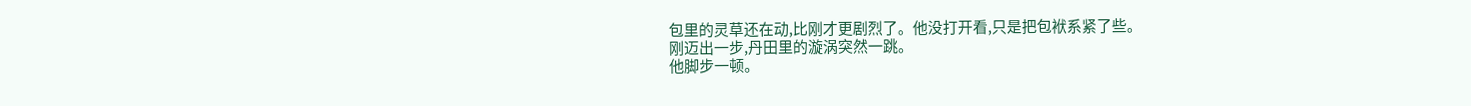包里的灵草还在动,比刚才更剧烈了。他没打开看,只是把包袱系紧了些。
刚迈出一步,丹田里的漩涡突然一跳。
他脚步一顿。